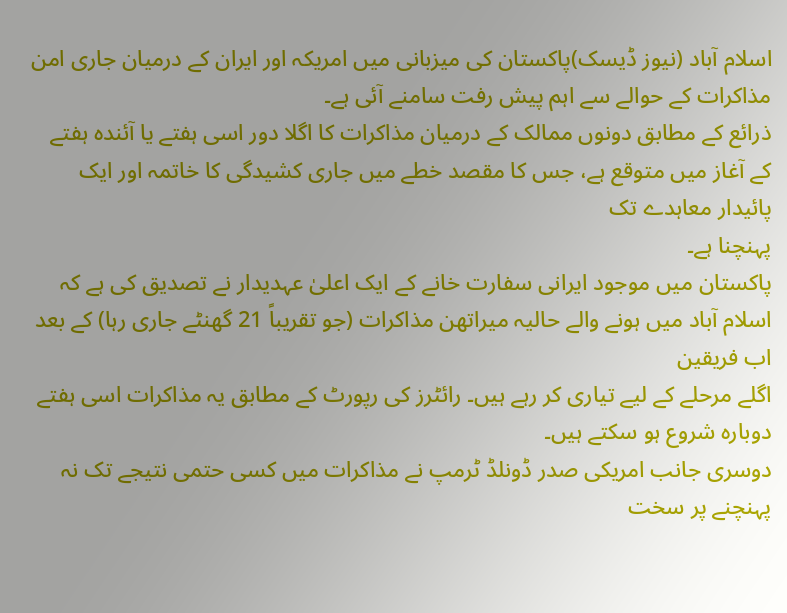اسلام آباد (نیوز ڈیسک)پاکستان کی میزبانی میں امریکہ اور ایران کے درمیان جاری امن مذاکرات کے حوالے سے اہم پیش رفت سامنے آئی ہے۔
ذرائع کے مطابق دونوں ممالک کے درمیان مذاکرات کا اگلا دور اسی ہفتے یا آئندہ ہفتے کے آغاز میں متوقع ہے، جس کا مقصد خطے میں جاری کشیدگی کا خاتمہ اور ایک پائیدار معاہدے تک
پہنچنا ہے۔
پاکستان میں موجود ایرانی سفارت خانے کے ایک اعلیٰ عہدیدار نے تصدیق کی ہے کہ اسلام آباد میں ہونے والے حالیہ میراتھن مذاکرات (جو تقریباً 21 گھنٹے جاری رہا) کے بعد اب فریقین
اگلے مرحلے کے لیے تیاری کر رہے ہیں۔ رائٹرز کی رپورٹ کے مطابق یہ مذاکرات اسی ہفتے دوبارہ شروع ہو سکتے ہیں۔
دوسری جانب امریکی صدر ڈونلڈ ٹرمپ نے مذاکرات میں کسی حتمی نتیجے تک نہ پہنچنے پر سخت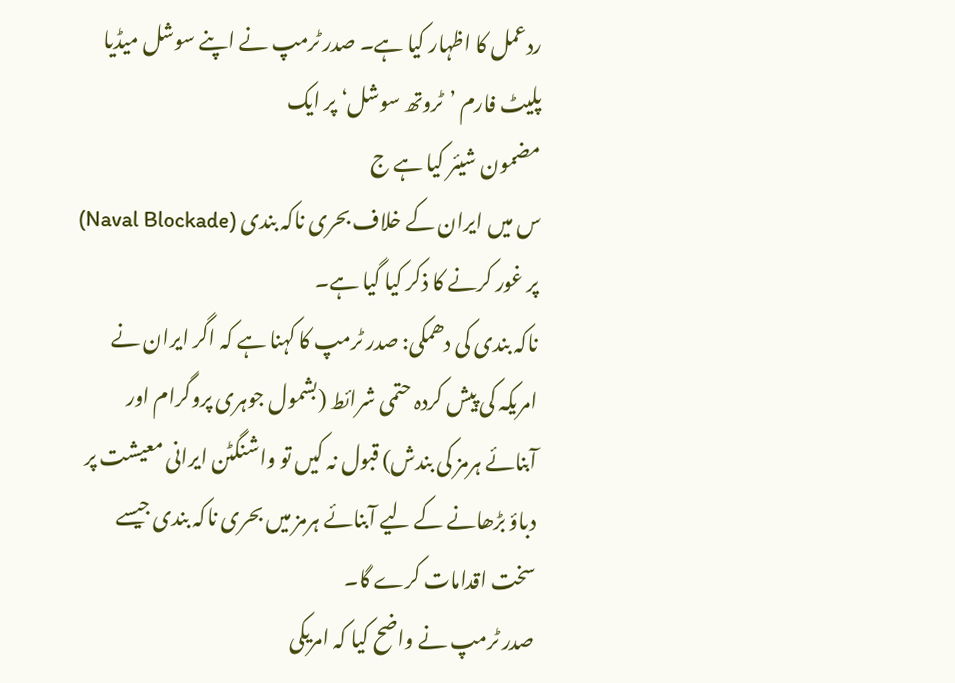ردعمل کا اظہار کیا ہے۔ صدر ٹرمپ نے اپنے سوشل میڈیا پلیٹ فارم ’ٹروتھ سوشل‘ پر ایک
مضمون شیئر کیا ہے ج
س میں ایران کے خلاف بحری ناکہ بندی (Naval Blockade) پر غور کرنے کا ذکر کیا گیا ہے۔
ناکہ بندی کی دھمکی: صدر ٹرمپ کا کہنا ہے کہ اگر ایران نے امریکہ کی پیش کردہ حتمی شرائط (بشمول جوہری پروگرام اور آبنائے ہرمز کی بندش) قبول نہ کیں تو واشنگٹن ایرانی معیشت پر
دباؤ بڑھانے کے لیے آبنائے ہرمز میں بحری ناکہ بندی جیسے سخت اقدامات کرے گا۔
صدر ٹرمپ نے واضح کیا کہ امریکی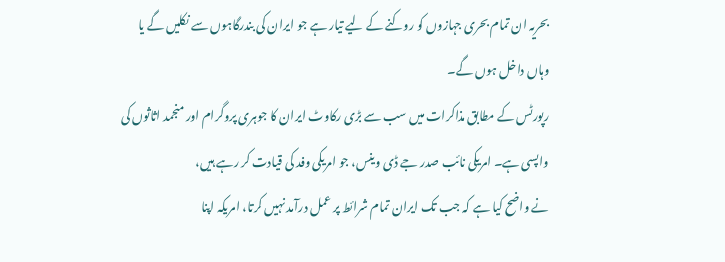بحریہ ان تمام بحری جہازوں کو روکنے کے لیے تیار ہے جو ایران کی بندرگاہوں سے نکلیں گے یا وہاں داخل ہوں گے۔
رپورٹس کے مطابق مذاکرات میں سب سے بڑی رکاوٹ ایران کا جوہری پروگرام اور منجمد اثاثوں کی واپسی ہے۔ امریکی نائب صدر جے ڈی وینس، جو امریکی وفد کی قیادت کر رہے ہیں،
نے واضح کیا ہے کہ جب تک ایران تمام شرائط پر عمل درآمد نہیں کرتا، امریکہ اپنا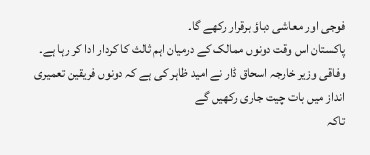فوجی اور معاشی دباؤ برقرار رکھے گا۔
پاکستان اس وقت دونوں ممالک کے درمیان اہم ثالث کا کردار ادا کر رہا ہے۔ وفاقی وزیر خارجہ اسحاق ڈار نے امید ظاہر کی ہے کہ دونوں فریقین تعمیری انداز میں بات چیت جاری رکھیں گے
تاکہ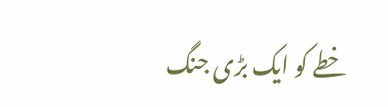خطے کو ایک بڑی جنگ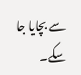سے بچایا جا سکے۔